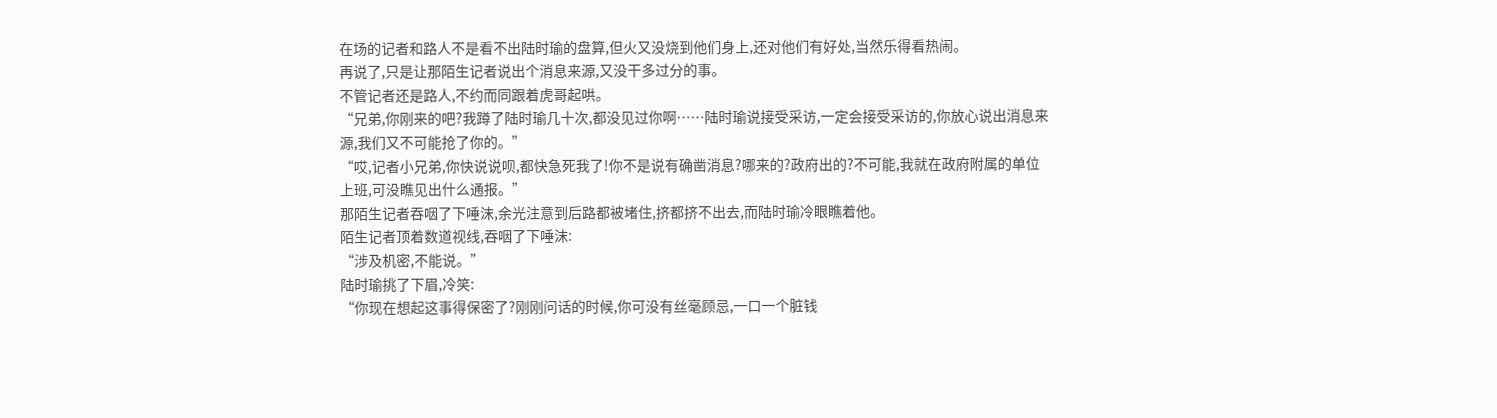在场的记者和路人不是看不出陆时瑜的盘算,但火又没烧到他们身上,还对他们有好处,当然乐得看热闹。
再说了,只是让那陌生记者说出个消息来源,又没干多过分的事。
不管记者还是路人,不约而同跟着虎哥起哄。
“兄弟,你刚来的吧?我蹲了陆时瑜几十次,都没见过你啊……陆时瑜说接受采访,一定会接受采访的,你放心说出消息来源,我们又不可能抢了你的。”
“哎,记者小兄弟,你快说说呗,都快急死我了!你不是说有确凿消息?哪来的?政府出的?不可能,我就在政府附属的单位上班,可没瞧见出什么通报。”
那陌生记者吞咽了下唾沫,余光注意到后路都被堵住,挤都挤不出去,而陆时瑜冷眼瞧着他。
陌生记者顶着数道视线,吞咽了下唾沫:
“涉及机密,不能说。”
陆时瑜挑了下眉,冷笑:
“你现在想起这事得保密了?刚刚问话的时候,你可没有丝毫顾忌,一口一个脏钱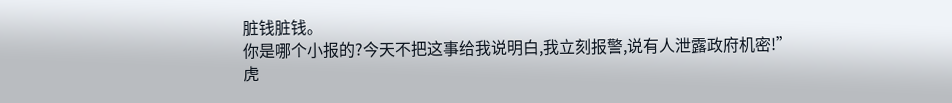脏钱脏钱。
你是哪个小报的?今天不把这事给我说明白,我立刻报警,说有人泄露政府机密!”
虎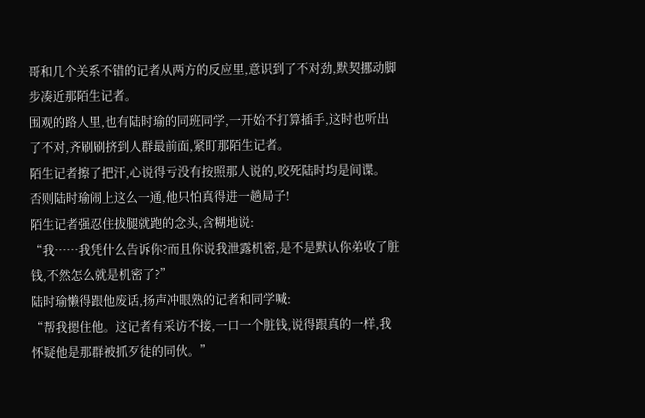哥和几个关系不错的记者从两方的反应里,意识到了不对劲,默契挪动脚步凑近那陌生记者。
围观的路人里,也有陆时瑜的同班同学,一开始不打算插手,这时也听出了不对,齐刷刷挤到人群最前面,紧盯那陌生记者。
陌生记者擦了把汗,心说得亏没有按照那人说的,咬死陆时均是间谍。
否则陆时瑜闹上这么一通,他只怕真得进一趟局子!
陌生记者强忍住拔腿就跑的念头,含糊地说:
“我……我凭什么告诉你?而且你说我泄露机密,是不是默认你弟收了脏钱,不然怎么就是机密了?”
陆时瑜懒得跟他废话,扬声冲眼熟的记者和同学喊:
“帮我摁住他。这记者有采访不接,一口一个脏钱,说得跟真的一样,我怀疑他是那群被抓歹徒的同伙。”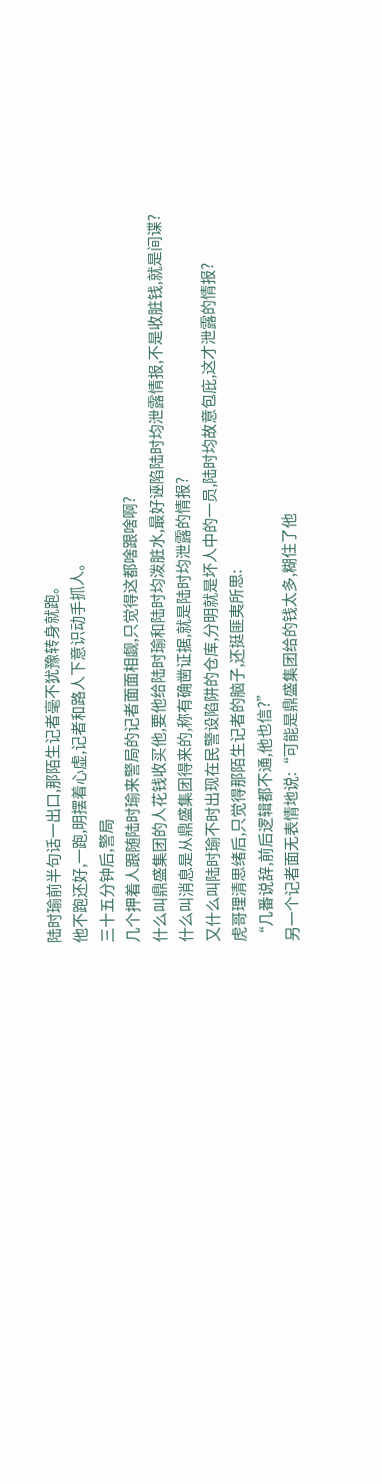陆时瑜前半句话一出口,那陌生记者毫不犹豫转身就跑。
他不跑还好,一跑,明摆着心虚,记者和路人下意识动手抓人。
三十五分钟后,警局
几个押着人跟随陆时瑜来警局的记者面面相觑,只觉得这都啥跟啥啊?
什么叫鼎盛集团的人花钱收买他,要他给陆时瑜和陆时均泼脏水,最好诬陷陆时均泄露情报,不是收脏钱,就是间谍?
什么叫消息是从鼎盛集团得来的,称有确凿证据,就是陆时均泄露的情报?
又什么叫陆时瑜不时出现在民警设陷阱的仓库,分明就是坏人中的一员,陆时均故意包庇,这才泄露的情报?
虎哥理清思绪后,只觉得那陌生记者的脑子,还挺匪夷所思:
“几番说辞,前后逻辑都不通,他也信?”
另一个记者面无表情地说:“可能是鼎盛集团给的钱太多,糊住了他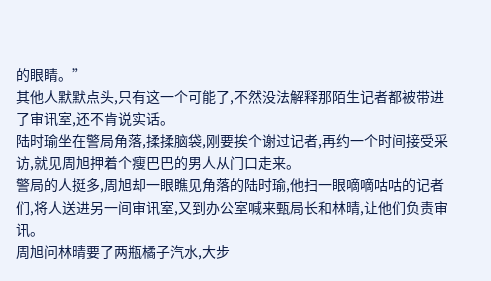的眼睛。”
其他人默默点头,只有这一个可能了,不然没法解释那陌生记者都被带进了审讯室,还不肯说实话。
陆时瑜坐在警局角落,揉揉脑袋,刚要挨个谢过记者,再约一个时间接受采访,就见周旭押着个瘦巴巴的男人从门口走来。
警局的人挺多,周旭却一眼瞧见角落的陆时瑜,他扫一眼嘀嘀咕咕的记者们,将人送进另一间审讯室,又到办公室喊来甄局长和林晴,让他们负责审讯。
周旭问林晴要了两瓶橘子汽水,大步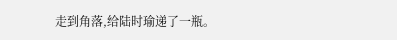走到角落,给陆时瑜递了一瓶。